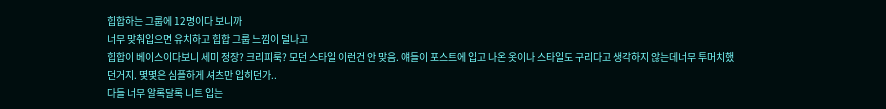힙합하는 그룹에 12명이다 보니까
너무 맞춰입으면 유치하고 힙합 그룹 느낌이 덜나고
힙합이 베이스이다보니 세미 정장? 크리피룩? 모던 스타일 이런건 안 맞음. 얘들이 포스트에 입고 나온 옷이나 스타일도 구리다고 생각하지 않는데너무 투머치했던거지. 몇몇은 심플하게 셔츠만 입히던가..
다들 너무 알록달록 니트 입는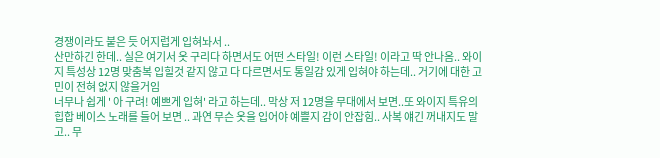경쟁이라도 붙은 듯 어지럽게 입혀놔서 ..
산만하긴 한데.. 실은 여기서 옷 구리다 하면서도 어떤 스타일! 이런 스타일! 이라고 딱 안나옴.. 와이지 특성상 12명 맞춤복 입힐것 같지 않고 다 다르면서도 통일감 있게 입혀야 하는데.. 거기에 대한 고민이 전혀 없지 않을거임
너무나 쉽게 ' 아 구려! 예쁘게 입혀' 라고 하는데.. 막상 저 12명을 무대에서 보면..또 와이지 특유의 힙합 베이스 노래를 들어 보면 .. 과연 무슨 옷을 입어야 예쁠지 감이 안잡힘.. 사복 얘긴 꺼내지도 말고.. 무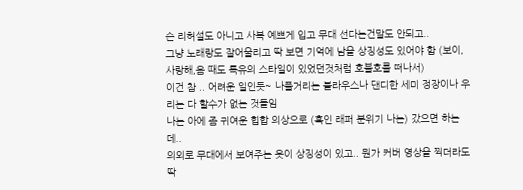슨 리허설도 아니고 사복 예쁘게 입고 무대 선다는건말도 안되고..
그냥 노래랑도 잘어울리고 딱 보면 기억에 남을 상징성도 있어야 함 (보이,사랑해,음 때도 특유의 스타일이 있었던것처럼 호불호를 떠나서)
이건 참 .. 어려운 일인듯~ 나플거리는 블라우스나 댄디한 세미 정장이나 우리는 다 할수가 없는 것들임
나는 아에 좀 귀여운 힙합 의상으로 (흑인 래퍼 분위기 나는) 갔으면 하는데..
의외로 무대에서 보여주는 옷이 상징성이 있고.. 뭔가 커버 영상을 찍더라도 딱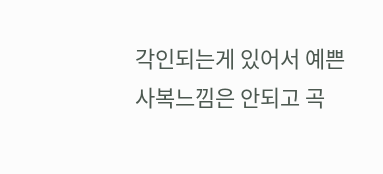각인되는게 있어서 예쁜 사복느낌은 안되고 곡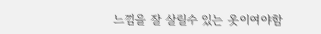느낌을 잘 살릴수 있는 옷이여야함